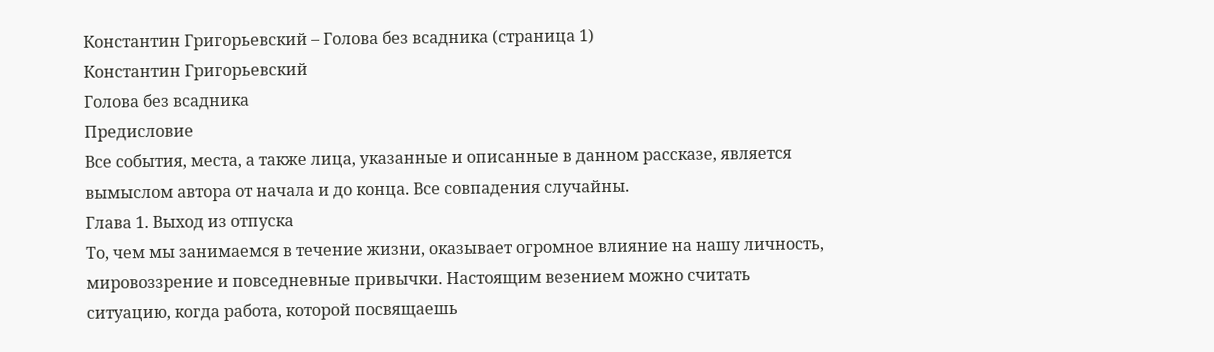Константин Григорьевский – Голова без всадника (страница 1)
Константин Григорьевский
Голова без всадника
Предисловие
Все события, места, а также лица, указанные и описанные в данном рассказе, является вымыслом автора от начала и до конца. Все совпадения случайны.
Глава 1. Выход из отпуска
То, чем мы занимаемся в течение жизни, оказывает огромное влияние на нашу личность, мировоззрение и повседневные привычки. Настоящим везением можно считать ситуацию, когда работа, которой посвящаешь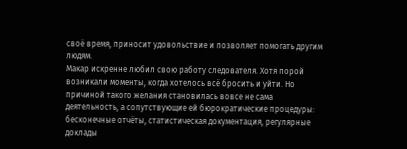своё время, приносит удовольствие и позволяет помогать другим людям.
Макар искренне любил свою работу следователя. Хотя порой возникали моменты, когда хотелось всё бросить и уйти. Но причиной такого желания становилась вовсе не сама деятельность, а сопутствующие ей бюрократические процедуры: бесконечные отчёты, статистическая документация, регулярные доклады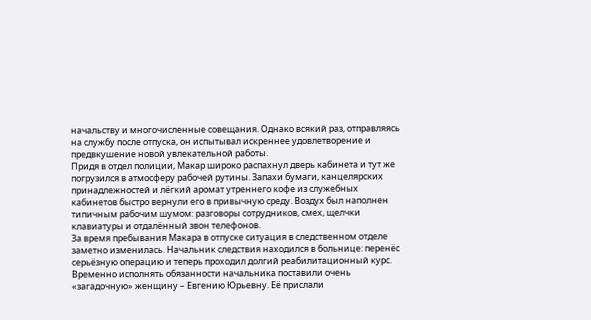начальству и многочисленные совещания. Однако всякий раз, отправляясь на службу после отпуска, он испытывал искреннее удовлетворение и предвкушение новой увлекательной работы.
Придя в отдел полиции, Макар широко распахнул дверь кабинета и тут же погрузился в атмосферу рабочей рутины. Запахи бумаги, канцелярских принадлежностей и лёгкий аромат утреннего кофе из служебных кабинетов быстро вернули его в привычную среду. Воздух был наполнен типичным рабочим шумом: разговоры сотрудников, смех, щелчки клавиатуры и отдалённый звон телефонов.
За время пребывания Макара в отпуске ситуация в следственном отделе заметно изменилась. Начальник следствия находился в больнице: перенёс серьёзную операцию и теперь проходил долгий реабилитационный курс.
Временно исполнять обязанности начальника поставили очень «загадочную» женщину – Евгению Юрьевну. Её прислали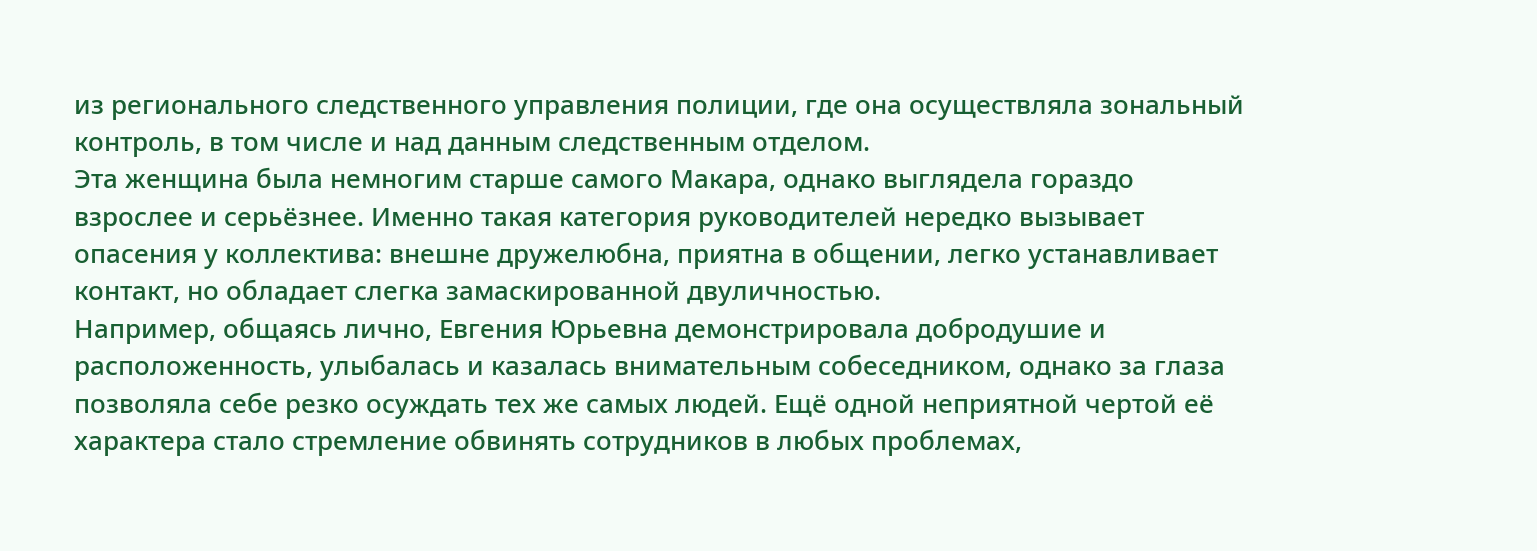из регионального следственного управления полиции, где она осуществляла зональный контроль, в том числе и над данным следственным отделом.
Эта женщина была немногим старше самого Макара, однако выглядела гораздо взрослее и серьёзнее. Именно такая категория руководителей нередко вызывает опасения у коллектива: внешне дружелюбна, приятна в общении, легко устанавливает контакт, но обладает слегка замаскированной двуличностью.
Например, общаясь лично, Евгения Юрьевна демонстрировала добродушие и расположенность, улыбалась и казалась внимательным собеседником, однако за глаза позволяла себе резко осуждать тех же самых людей. Ещё одной неприятной чертой её характера стало стремление обвинять сотрудников в любых проблемах,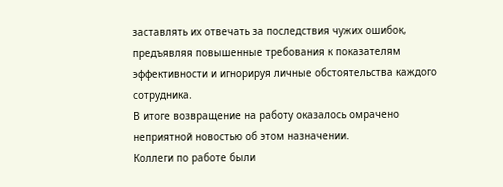заставлять их отвечать за последствия чужих ошибок, предъявляя повышенные требования к показателям эффективности и игнорируя личные обстоятельства каждого сотрудника.
В итоге возвращение на работу оказалось омрачено неприятной новостью об этом назначении.
Коллеги по работе были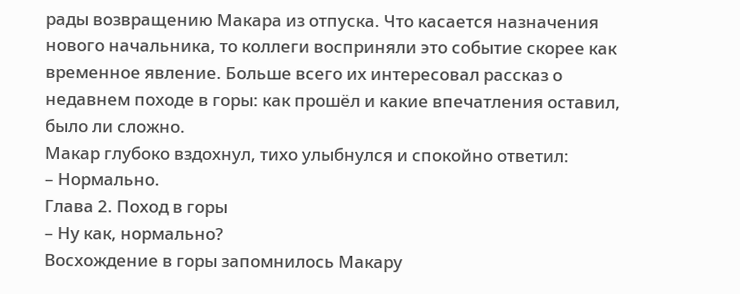рады возвращению Макара из отпуска. Что касается назначения нового начальника, то коллеги восприняли это событие скорее как временное явление. Больше всего их интересовал рассказ о недавнем походе в горы: как прошёл и какие впечатления оставил, было ли сложно.
Макар глубоко вздохнул, тихо улыбнулся и спокойно ответил:
– Нормально.
Глава 2. Поход в горы
– Ну как, нормально?
Восхождение в горы запомнилось Макару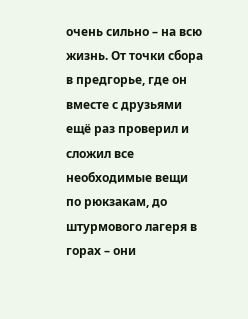очень сильно – на всю жизнь. От точки сбора в предгорье, где он вместе с друзьями ещё раз проверил и сложил все необходимые вещи по рюкзакам, до штурмового лагеря в горах – они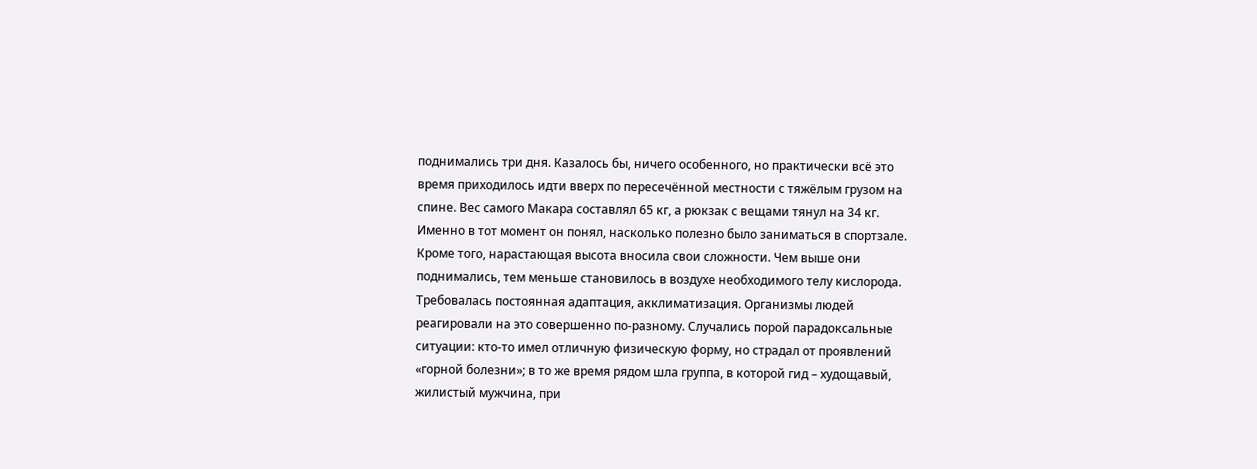поднимались три дня. Казалось бы, ничего особенного, но практически всё это время приходилось идти вверх по пересечённой местности с тяжёлым грузом на спине. Вес самого Макара составлял 65 кг, а рюкзак с вещами тянул на 34 кг. Именно в тот момент он понял, насколько полезно было заниматься в спортзале.
Кроме того, нарастающая высота вносила свои сложности. Чем выше они поднимались, тем меньше становилось в воздухе необходимого телу кислорода. Требовалась постоянная адаптация, акклиматизация. Организмы людей реагировали на это совершенно по‑разному. Случались порой парадоксальные ситуации: кто‑то имел отличную физическую форму, но страдал от проявлений «горной болезни»; в то же время рядом шла группа, в которой гид – худощавый, жилистый мужчина, при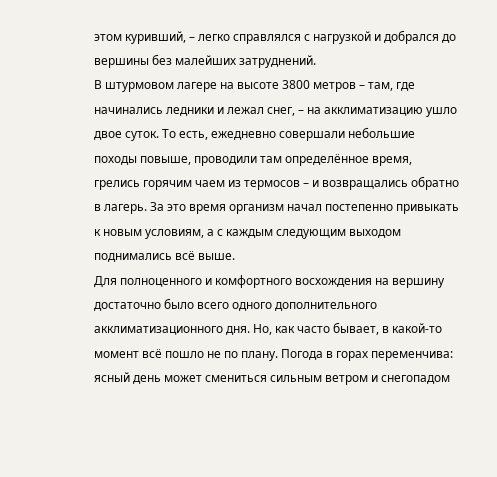этом куривший, – легко справлялся с нагрузкой и добрался до вершины без малейших затруднений.
В штурмовом лагере на высоте 3800 метров – там, где начинались ледники и лежал снег, – на акклиматизацию ушло двое суток. То есть, ежедневно совершали небольшие походы повыше, проводили там определённое время, грелись горячим чаем из термосов – и возвращались обратно в лагерь. За это время организм начал постепенно привыкать к новым условиям, а с каждым следующим выходом поднимались всё выше.
Для полноценного и комфортного восхождения на вершину достаточно было всего одного дополнительного акклиматизационного дня. Но, как часто бывает, в какой‑то момент всё пошло не по плану. Погода в горах переменчива: ясный день может смениться сильным ветром и снегопадом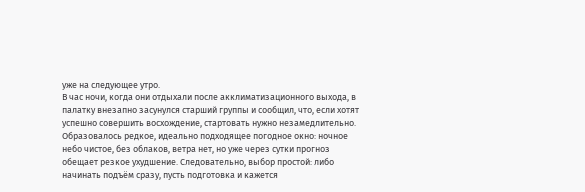уже на следующее утро.
В час ночи, когда они отдыхали после акклиматизационного выхода, в палатку внезапно засунулся старший группы и сообщил, что, если хотят успешно совершить восхождение, стартовать нужно незамедлительно. Образовалось редкое, идеально подходящее погодное окно: ночное небо чистое, без облаков, ветра нет, но уже через сутки прогноз обещает резкое ухудшение. Следовательно, выбор простой: либо начинать подъём сразу, пусть подготовка и кажется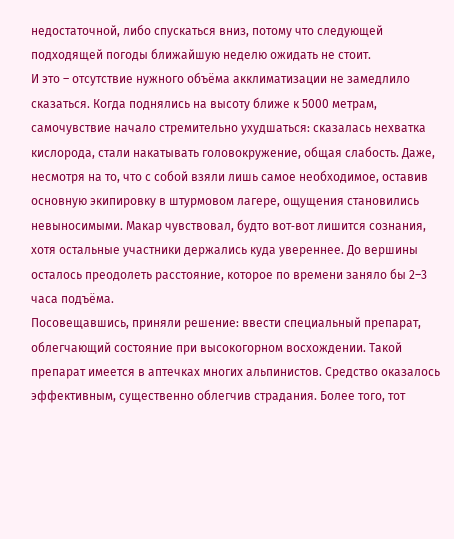недостаточной, либо спускаться вниз, потому что следующей подходящей погоды ближайшую неделю ожидать не стоит.
И это – отсутствие нужного объёма акклиматизации не замедлило сказаться. Когда поднялись на высоту ближе к 5000 метрам, самочувствие начало стремительно ухудшаться: сказалась нехватка кислорода, стали накатывать головокружение, общая слабость. Даже, несмотря на то, что с собой взяли лишь самое необходимое, оставив основную экипировку в штурмовом лагере, ощущения становились невыносимыми. Макар чувствовал, будто вот‑вот лишится сознания, хотя остальные участники держались куда увереннее. До вершины осталось преодолеть расстояние, которое по времени заняло бы 2–3 часа подъёма.
Посовещавшись, приняли решение: ввести специальный препарат, облегчающий состояние при высокогорном восхождении. Такой препарат имеется в аптечках многих альпинистов. Средство оказалось эффективным, существенно облегчив страдания. Более того, тот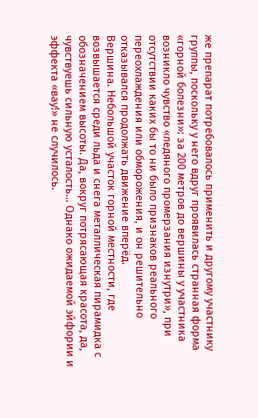же препарат потребовалось применить и другому участнику группы, поскольку у него вдруг проявилась странная форма «горной болезни»: за 200 метров до вершины у участника возникло чувство «ледяного промерзания изнутри», при отсутствии каких бы то ни было признаков реального переохлаждения или обморожения, и он решительно отказывался продолжать движение вперёд.
Вершина. Небольшой участок горной местности, где возвышается среди льда и снега металлическая пирамидка с обозначением высоты. Да, вокруг потрясающая красота, да, чувствуешь сильную усталость… Однако ожидаемой эйфории и эффекта «вау!» не случилось.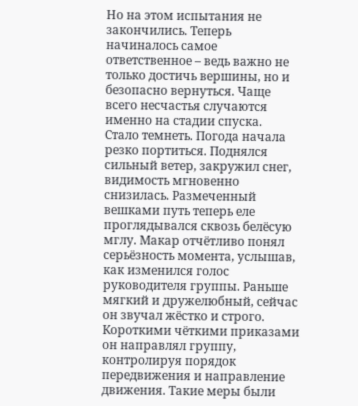Но на этом испытания не закончились. Теперь начиналось самое ответственное – ведь важно не только достичь вершины, но и безопасно вернуться. Чаще всего несчастья случаются именно на стадии спуска.
Стало темнеть. Погода начала резко портиться. Поднялся сильный ветер, закружил снег, видимость мгновенно снизилась. Размеченный вешками путь теперь еле проглядывался сквозь белёсую мглу. Макар отчётливо понял серьёзность момента, услышав, как изменился голос руководителя группы. Раньше мягкий и дружелюбный, сейчас он звучал жёстко и строго. Короткими чёткими приказами он направлял группу, контролируя порядок передвижения и направление движения. Такие меры были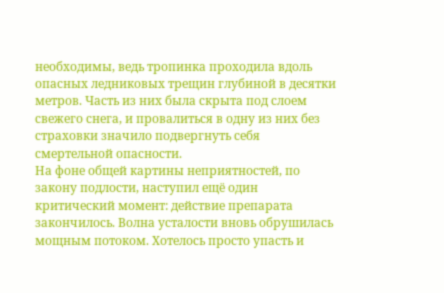необходимы, ведь тропинка проходила вдоль опасных ледниковых трещин глубиной в десятки метров. Часть из них была скрыта под слоем свежего снега, и провалиться в одну из них без страховки значило подвергнуть себя смертельной опасности.
На фоне общей картины неприятностей, по закону подлости, наступил ещё один критический момент: действие препарата закончилось. Волна усталости вновь обрушилась мощным потоком. Хотелось просто упасть и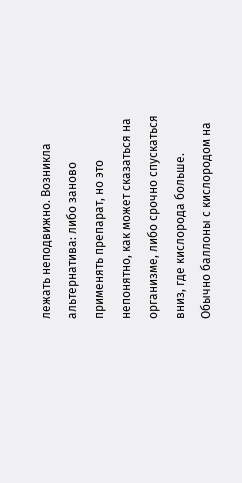лежать неподвижно. Возникла альтернатива: либо заново применять препарат, но это непонятно, как может сказаться на организме, либо срочно спускаться вниз, где кислорода больше. Обычно баллоны с кислородом на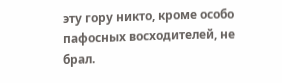эту гору никто, кроме особо пафосных восходителей, не брал.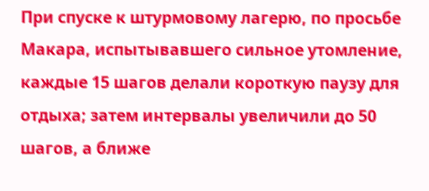При спуске к штурмовому лагерю, по просьбе Макара, испытывавшего сильное утомление, каждые 15 шагов делали короткую паузу для отдыха; затем интервалы увеличили до 50 шагов, а ближе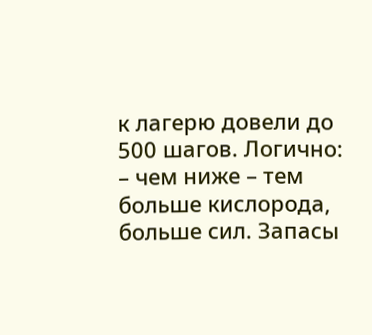к лагерю довели до 500 шагов. Логично: – чем ниже – тем больше кислорода, больше сил. Запасы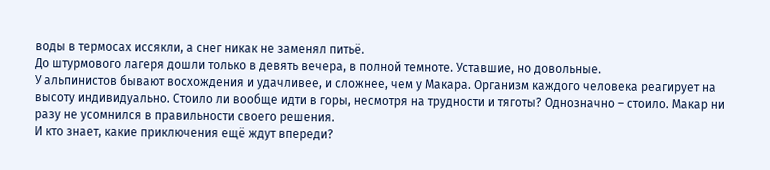воды в термосах иссякли, а снег никак не заменял питьё.
До штурмового лагеря дошли только в девять вечера, в полной темноте. Уставшие, но довольные.
У альпинистов бывают восхождения и удачливее, и сложнее, чем у Макара. Организм каждого человека реагирует на высоту индивидуально. Стоило ли вообще идти в горы, несмотря на трудности и тяготы? Однозначно – стоило. Макар ни разу не усомнился в правильности своего решения.
И кто знает, какие приключения ещё ждут впереди?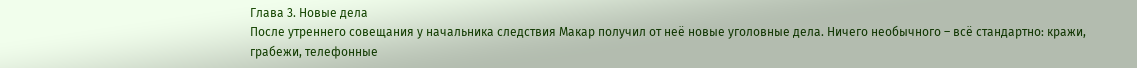Глава 3. Новые дела
После утреннего совещания у начальника следствия Макар получил от неё новые уголовные дела. Ничего необычного – всё стандартно: кражи, грабежи, телефонные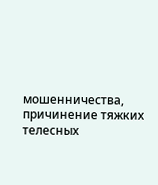мошенничества, причинение тяжких телесных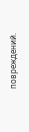повреждений.